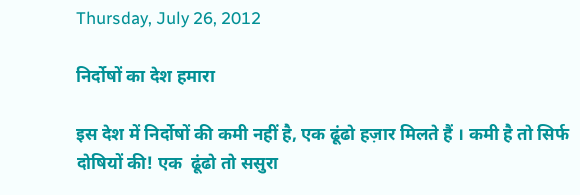Thursday, July 26, 2012

निर्दोषों का देश हमारा

इस देश में निर्दोषों की कमी नहीं है, एक ढूंढो हज़ार मिलते हैं । कमी है तो सिर्फ दोषियों की! एक  ढूंढो तो ससुरा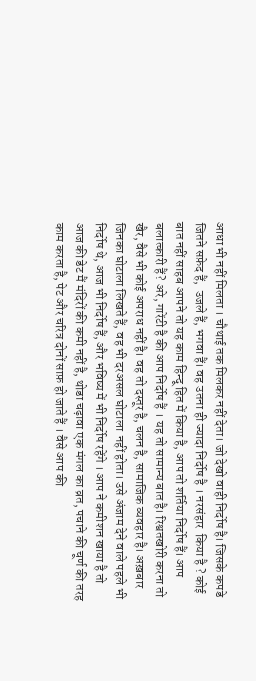आधा भी नहीं मिलता । चौथाई तक मिलकर नहीं देता। जो देखो वाही निर्दोष है। जिसके कपडे जितने सफ़ेद हैं,  उजले हैं, भगवा हैं। वह उतना ही ज्यादा निर्दोष है । नरसंहार  किया है ? कोई बात नहीं साहब आपने तो यह काम हिन्दू हित में किया है, आप तो शर्तिया निर्दोष हैं। आप बलात्कारी हैं? अरे, गारेंटी है की आप निर्दोष हैं । यह तो सामान्य बात है। रिश्वतखोरी करना तो खैर, वैसे भी कोई अपराध नहीं है। वह तो दस्तूर है, चलन है, सामाजिक व्यवहार है। अख़बार जिनका घोटाला लिखते हैं, वह भी दरअसल घोटाला  नहीं होता। उसे अंजाम देने वाले पहले भी निर्दोष थे, आज भी निर्दोष हैं, और भविष्य में भी निर्दोष रहेंगे । आप ने कमीशन खाया है तो आज की डेट मैं मंदिरों की कमी नहीं है, थोडा चढ़ावा एक मंगल का व्रत, पचाने की चूर्ण की तरह  काम करता है, पेट और चरित्र दोनों साफ़ हो जाते हैं । वैसे आप की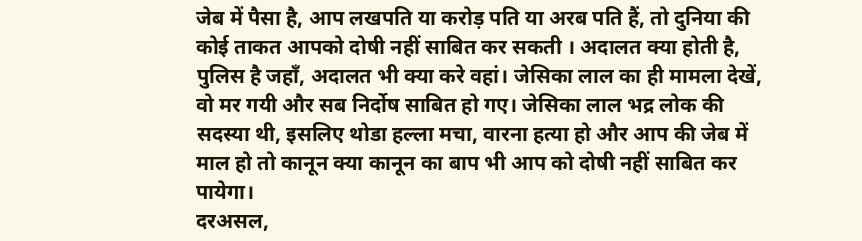जेब में पैसा है, आप लखपति या करोड़ पति या अरब पति हैं, तो दुनिया की कोई ताकत आपको दोषी नहीं साबित कर सकती । अदालत क्या होती है, पुलिस है जहाँ, अदालत भी क्या करे वहां। जेसिका लाल का ही मामला देखें, वो मर गयी और सब निर्दोष साबित हो गए। जेसिका लाल भद्र लोक की सदस्या थी, इसलिए थोडा हल्ला मचा, वारना हत्या हो और आप की जेब में माल हो तो कानून क्या कानून का बाप भी आप को दोषी नहीं साबित कर पायेगा।
दरअसल,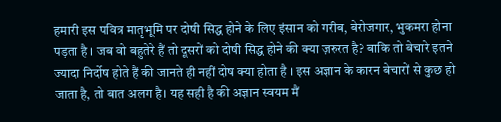हमारी इस पवित्र मातृभूमि पर दोषी सिद्ध होने के लिए इंसान को गरीब, बेरोजगार, भुकमरा होना पड़ता है । जब वो बहुतेरे हैं तो दूसरों को दोषी सिद्ध होने की क्या ज़रुरत है? बाकि तो बेचारे इतने ज्यादा निर्दोष होते हैं की जानते ही नहीं दोष क्या होता है । इस अज्ञान के कारन बेचारों से कुछ हो जाता है, तो बात अलग है। यह सही है की अज्ञान स्वयम मैं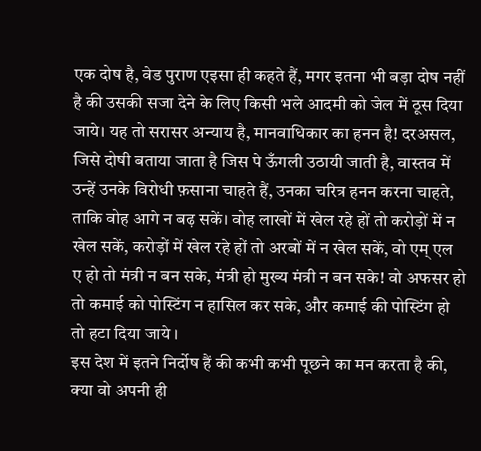एक दोष है, वेड पुराण एइसा ही कहते हैं, मगर इतना भी बड़ा दोष नहीं है की उसकी सजा देने के लिए किसी भले आदमी को जेल में ठूस दिया जाये। यह तो सरासर अन्याय है, मानवाधिकार का हनन है! दरअसल, जिसे दोषी बताया जाता है जिस पे ऊँगली उठायी जाती है, वास्तव में उन्हें उनके विरोधी फ़साना चाहते हैं, उनका चरित्र हनन करना चाहते, ताकि वोह आगे न बढ़ सकें। वोह लाखों में खेल रहे हों तो करोड़ों में न खेल सकें, करोड़ों में खेल रहे हों तो अरबों में न खेल सकें, वो एम् एल ए हो तो मंत्री न बन सके, मंत्री हो मुख्य मंत्री न बन सके! वो अफसर हो तो कमाई को पोस्टिंग न हासिल कर सके, और कमाई की पोस्टिंग हो तो हटा दिया जाये ।
इस देश में इतने निर्दोष हैं की कभी कभी पूछने का मन करता है की, क्या वो अपनी ही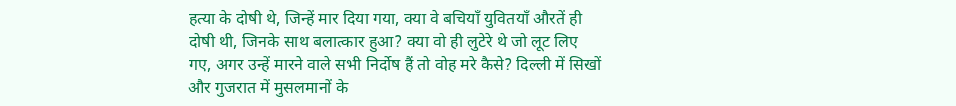हत्या के दोषी थे, जिन्हें मार दिया गया, क्या वे बचियाँ युवितयाँ औरतें ही दोषी थी, जिनके साथ बलात्कार हुआ? क्या वो ही लुटेरे थे जो लूट लिए गए, अगर उन्हें मारने वाले सभी निर्दोष हैं तो वोह मरे कैसे? दिल्ली में सिखों और गुजरात में मुसलमानों के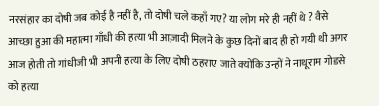नरसंहार का दोषी जब कोई है नहीं है, तो दोषी चले कहाँ गए? या लोग मरे ही नहीं थे ? वैसे आच्छा हुआ की महात्मा गाँधी की हत्या भी आज़ादी मिलने के कुछ दिनों बाद ही हो गयी थी अगर आज होती तो गांधीजी भी अपनी हत्या के लिए दोषी ठहराए जाते क्योंकि उन्हों ने नाथूराम गोडसे को हत्या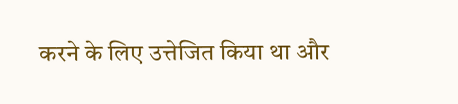करने के लिए उत्तेजित किया था और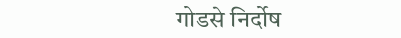गोडसे निर्दोष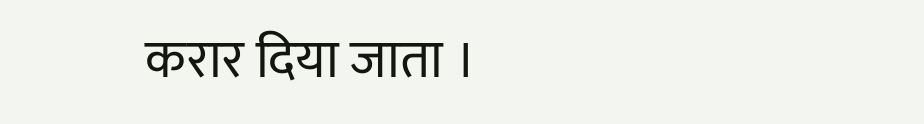करार दिया जाता ।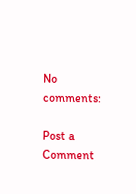No comments:

Post a Comment